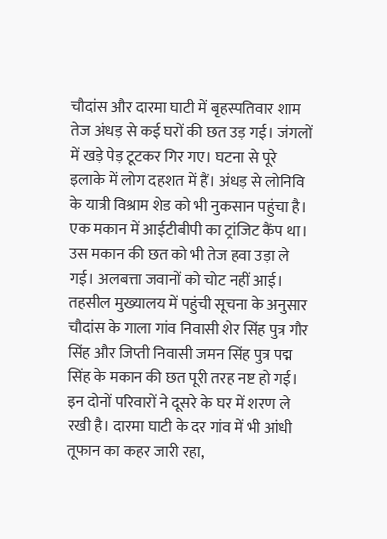चौदांस और दारमा घाटी में बृहस्पतिवार शाम तेज अंधड़ से कई घरों की छत उड़ गई। जंगलों में खड़े पेड़ टूटकर गिर गए। घटना से पूरे इलाके में लोग दहशत में हैं। अंधड़ से लोनिवि के यात्री विश्राम शेड को भी नुकसान पहुंचा है। एक मकान में आईटीबीपी का ट्रांजिट कैंप था। उस मकान की छत को भी तेज हवा उड़ा ले गई। अलबत्ता जवानों को चोट नहीं आई।
तहसील मुख्यालय में पहुंची सूचना के अनुसार चौदांस के गाला गांव निवासी शेर सिंह पुत्र गौर सिंह और जिप्ती निवासी जमन सिंह पुत्र पद्म सिंह के मकान की छत पूरी तरह नष्ट हो गई। इन दोनों परिवारों ने दूसरे के घर में शरण ले रखी है। दारमा घाटी के दर गांव में भी आंधी तूफान का कहर जारी रहा,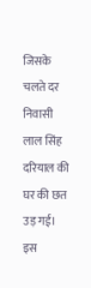जिसके चलते दर निवासी लाल सिंह दरियाल की घर की छत उड़ गई। इस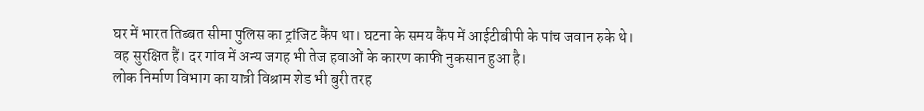घर में भारत तिब्बत सीमा पुलिस का ट्रांजिट कैंप था। घटना के समय कैंप में आईटीबीपी के पांच जवान रुके थे। वह सुरक्षित हैं। दर गांव में अन्य जगह भी तेज हवाओं के कारण काफी नुकसान हुआ है।
लोक निर्माण विभाग का यात्री विश्राम शेड भी बुरी तरह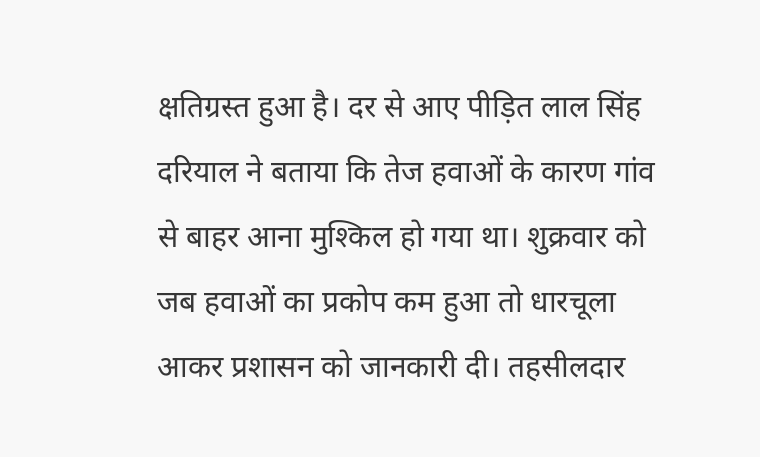क्षतिग्रस्त हुआ है। दर से आए पीड़ित लाल सिंह दरियाल ने बताया कि तेज हवाओं के कारण गांव से बाहर आना मुश्किल हो गया था। शुक्रवार को जब हवाओं का प्रकोप कम हुआ तो धारचूला आकर प्रशासन को जानकारी दी। तहसीलदार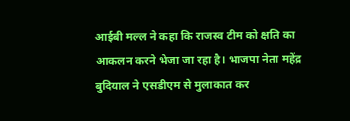आईबी मल्ल ने कहा कि राजस्व टीम को क्षति का आकलन करने भेजा जा रहा है। भाजपा नेता महेंद्र बुदियाल ने एसडीएम से मुलाकात कर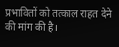प्रभावितों को तत्काल राहत देने की मांग की है।